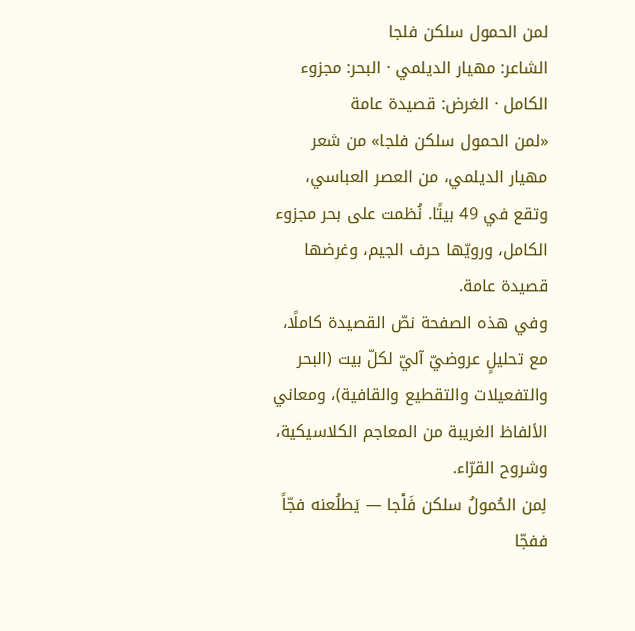لمن الحمول سلكن فلجا
الشاعر: مهيار الديلمي · البحر: مجزوء الكامل · الغرض: قصيدة عامة
«لمن الحمول سلكن فلجا» من شعر مهيار الديلمي، من العصر العباسي، وتقع في 49 بيتًا. نُظمت على بحر مجزوء الكامل، ورويّها حرف الجيم، وغرضها قصيدة عامة.
وفي هذه الصفحة نصّ القصيدة كاملًا، مع تحليلٍ عروضيّ آليّ لكلّ بيت (البحر والتفعيلات والتقطيع والقافية)، ومعاني الألفاظ الغريبة من المعاجم الكلاسيكية، وشروح القرّاء.
لِمن الحُمولُ سلكن فَلْجا — يَطلُعنه فجّاً ففجّا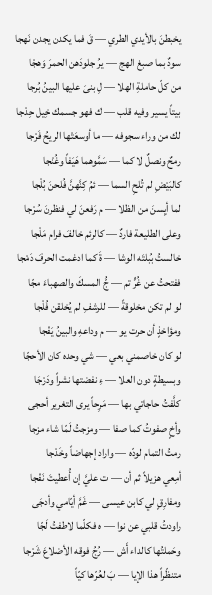يخبطنَ بالأيدي الطري — قَ فما يكدن يجدن نَهجا
سودٌ بما صبغ الهج — يرُ جلودَهن الحمرَ وَهجْا
من كلّ حاملةِ الهلا — لِ بنىَ عليها البينُ بُرجا
بيتاً يسير وفيه قلب — ك فهو جسمك خِيل حِدْجا
لك من وراء سجوفه — ما أوسعَتْها الريحُ فَرْجا
رمحٌ ونصلٌ لا كما — سَمَّوهما هَيَفاً وغُنْجا
كالبَيْضِ لم تُلحِ السما — ئمُ كِنَّهنَّ فُلحنَ بُلْجا
لما أيِسنَ من الظلا — م رَفعنَ لي فنظرنَ سُرْجا
وعلى الطليعة فاردٌ — كالرئم خالفَ فرام مَلْجا
خالستُ بُبلتَه الوشا — ةَ كما ادغمت الحرفَ دَمْجا
ففتحتُ عن غُرٍّ تم — جُّ المسكَ والصهباءَ مجّا
لو لم تكن مخلوقةً — للرشفِ لم يُخلقن فُلْجا
ومؤاخذٍ أن حرت يو — م وداعهِ والبينُ يَفْجا
لو كان خاصمني بعي — شي وحده كان الأحجّا
وبسيطةٍ دون العلا — ءِ نفضتها نشراً ودَرْجَا
كلَّفتُ حاجاتي بها — مَرِحاً يرى التغرير أحجى
وأخٍ صفوتُ كما صفا — ومزجتُ لَمّا شاء مزجا
رمتُ التمام لودّه — واراد إجهاضاً وخَدْجا
أمِعي هزيلاً ثم أن — ت عليَّ إن أُعطيتَ نَفْجا
ومفارِقٍ لي كابن عيسى — غَمَّ أيّامي وأدجَى
راودتُ قلبي عن نوا — ه فكلّما لاطفتُ لَجّا
وحَملتُها كالداء أَش — رُجُ فوقه الأضلاعَ شَرْجا
متنظّراً هذا الإيا — بَ لعُرّها كيّاً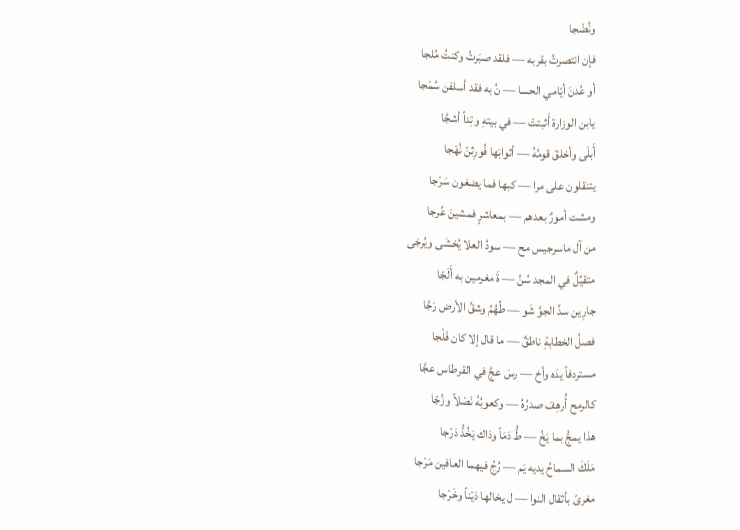ونُضْجا
فإن انتصرتُ بقربه — فلقد صبَرتُ وكنتُ مُلجا
أو عُدنَ أيّامي الحسا — نُ به فقد أسلفن سُمْجا
يابن الوزارة أَثبتتْ — في بيتهِ وتِداً أشجَّا
أَبلَى وأخلقَ قومُهُ — أثوابَها فُورِثنّ نُهْجا
يتنقلون على مرا — كبها فما يضغون سَرْجا
ومشت أمورٌ بعدهم — بمعاشرٍ فمشينَ عُرجا
من آل ماسرجيس مح — سودُ العلا يُخشَى ويُرجَى
متقيِّلٌ في المجد سُنَّ — ةَ مغرمين به أَلَجّا
جارِين سدَّ الجوَّ شَو — طُهُمُ وشقَّ الأرض رَجَّا
فصلُ الخطابةِ ناطقٌ — ما قال إلا كان فَلْجا
مستردفاً يدَه وأخ — رسَ عجَّ في القرطاس عجَّا
كالرمح أُرهِفَ صدرُهُ — وكعوبُهُ نَصْلاً وزُجّا
هذا يمجُّ بما يَخُ — طُّ دَمَاً وذاك يَخُدُّ دَرْجا
مَلَكَ السماحُ يديه يَم — رُجُ فيهما العافين مَرْجا
مغرىً بأثقال النوا — ل يخالها دَيْناً وخَرْجا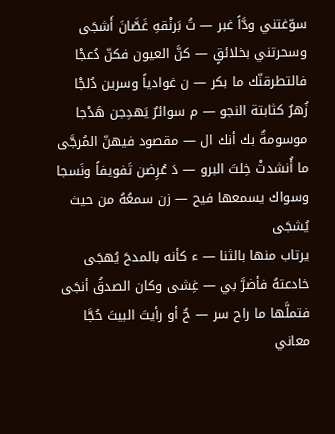سوّغتني ودَّاً غبر — تُ بَرنْقهِ غَصَّانَ أَشجَى
وسحرتني بخلائقٍ — كنَّ العيون فكنّ دُعجْا
فالتطرقنّك ما بكر — ن غوادياً وسرين دُلجْا
زُهرٌ كثابتة النجو — م سوائرٌ يَهدِجن هَدْجا
موسومةٌ بك أنك ال — مقصود فيهنّ المُرجَّى
ما أُنشدتْ خِلتَ البرو — دَ عُرِضن تَفويفاً ونَسجا
وسواك يسمعها فيح — زن سمعُهُ من حيث يُشجَى
يرتاب منها بالثنا — ء كأنه بالمدحَ يُهجَى
خادعتهُ فأضرَّ بي — غِشى وكان الصدقُ أنجَى
فتملَّها ما راح سر — حٌ أو رأيتَ البيتَ حُجَّا
معاني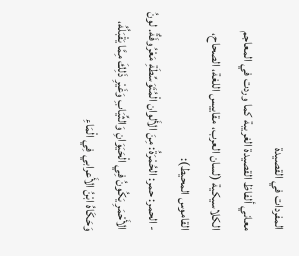المفردات في القصيدة
معاني ألفاظ القصيدة الغريبة كما وردت في المعاجم الكلاسيكية (لسان العرب، مقاييس اللغة، الصحاح، القاموس المحيط):
- الحمر: حمر: الحُمْرَةُ: مِنَ الأَلوان الْمُتَوَسِّطَةِ مَعْرُوفَةٌ. لونُ الأَحْمَرِ يَكُونُ فِي الْحَيَوَانِ وَالثِّيَابِ وَغَيْرِ ذَلِكَ مِمَّا يَقْبَلُهُ، وَحَكَاهُ ابْنُ الأَعرابي فِي الْمَاءِ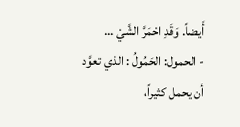أَيضاً. وَقَدِ احْمَرَّ الشَّيْ …
- الحمول: الحَمُولُ : الذي تعوَّد أن يحمل كثيراً،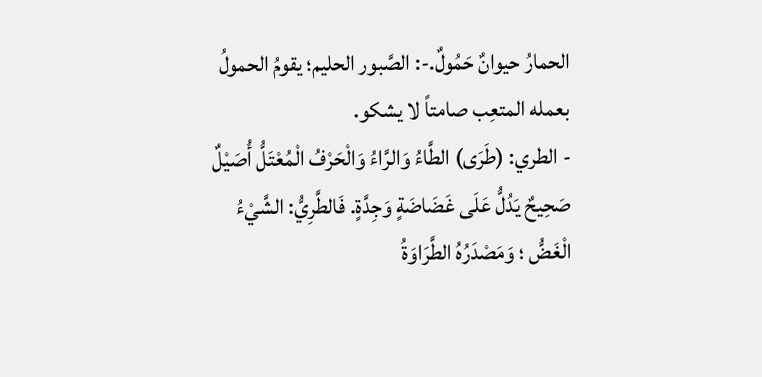الحمارُ حيوانٌ حَمُولٌ.-: الصَّبور الحليم؛ يقومُ الحمولُ بعمله المتعِب صامتاً لا يشكو.
- الطري: (طَرَى) الطَّاءُ وَالرَّاءُ وَالْحَرْفُ الْمُعْتَلُّ أُصَيْلٌ صَحِيحٌ يَدُلُّ عَلَى غَضَاضَةٍ وَجِدَّةٍ. فَالطَّرِيُّ: الشَّيْءُ الْغَضُّ ؛ وَمَصْدَرُهُ الطَّرَاوَةُ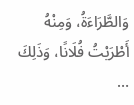وَالطَّرَاءَةُ، وَمِنْهُ أَطْرَيْتُ فُلَانًا، وَذَلِكَ …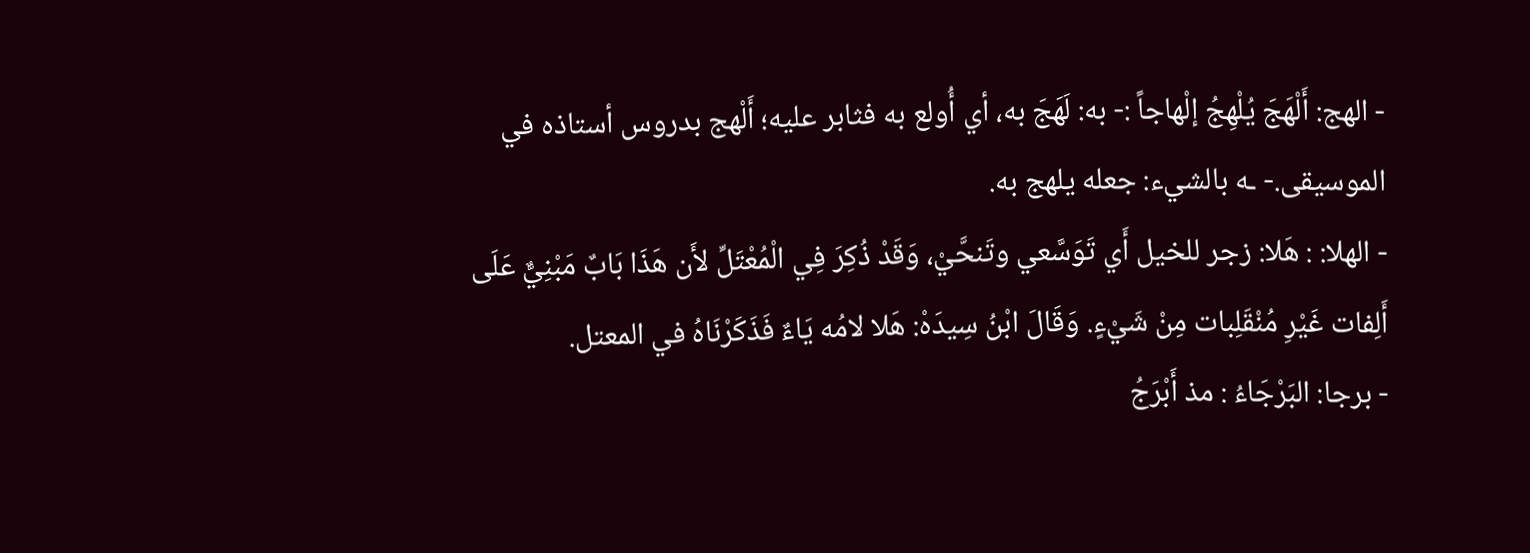- الهج: أَلْهَجَ يُلْهِجُ إلْهاجاً :- به: لَهَجَ به، أي أُولع به فثابر عليه؛ أَلْهج بدروس أستاذه في الموسيقى.- ـه بالشيء: جعله يلهج به.
- الهلا: : هَلا: زجر للخيل أَي تَوَسَّعي وتَنحَّيْ، وَقَدْ ذُكِرَ فِي الْمُعْتَلِّ لأَن هَذَا بَابٌ مَبْنِيٌّ عَلَى أَلِفات غَيْرِ مُنْقَلِبات مِنْ شَيْءٍ. وَقَالَ ابْنُ سِيدَهْ: هَلا لامُه يَاءٌ فَذَكَرْنَاهُ في المعتل.
- برجا: البَرْجَاءُ : مذ أَبْرَجُ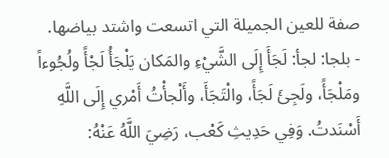صفة للعين الجميلة التي اتسعت واشتد بياضها.
- بلجا: لجأ: لَجَأَ إِلَى الشَّيْءِ والمَكان يَلْجَأُ لَجْأً ولُجُوءاً ومَلْجَأً، ولَجِئَ لَجَأً، والْتَجَأَ، وأَلْجأْتُ أَمْري إِلَى اللَّهِ أَسْنَدتُ. وَفِي حَدِيثِ كَعْب، رَضِيَ اللَّهُ عَنْهُ: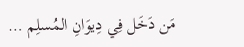مَن دَخَل فِي دِيوَانِ المُسلِم …